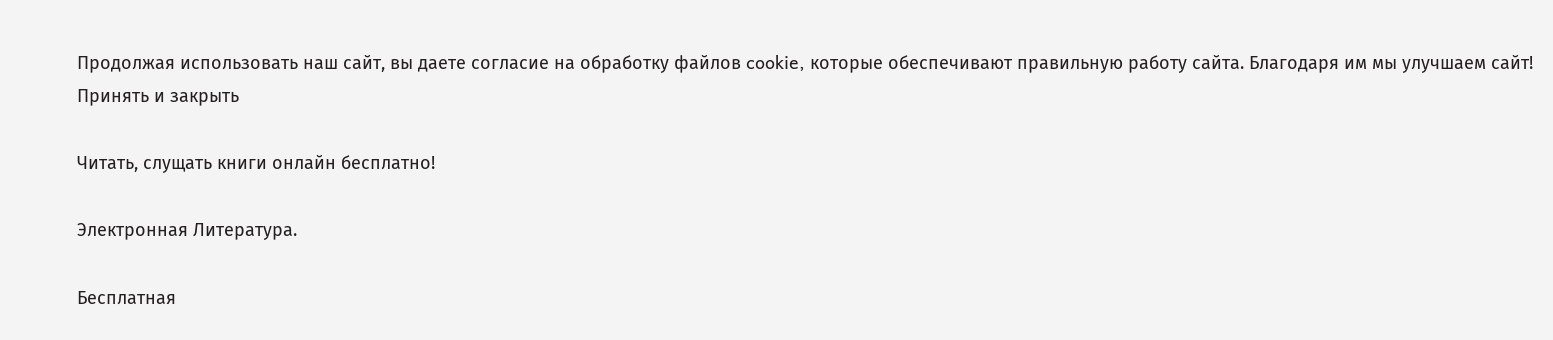Продолжая использовать наш сайт, вы даете согласие на обработку файлов cookie, которые обеспечивают правильную работу сайта. Благодаря им мы улучшаем сайт!
Принять и закрыть

Читать, слущать книги онлайн бесплатно!

Электронная Литература.

Бесплатная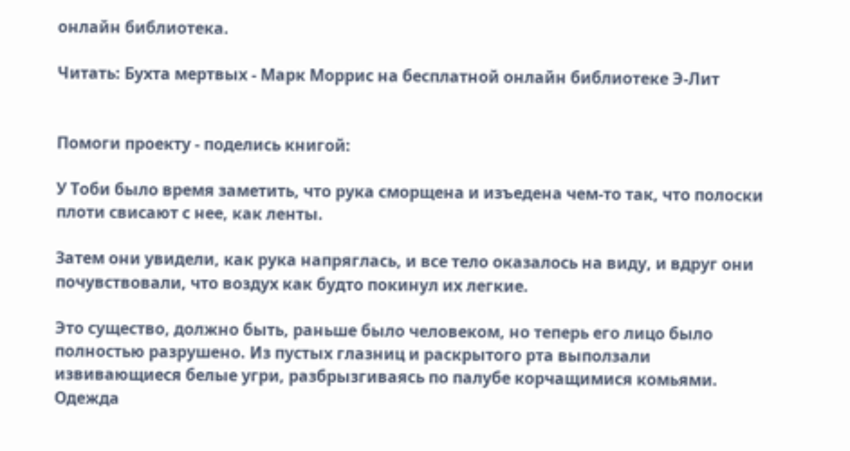онлайн библиотека.

Читать: Бухта мертвых - Марк Моррис на бесплатной онлайн библиотеке Э-Лит


Помоги проекту - поделись книгой:

У Тоби было время заметить, что рука сморщена и изъедена чем-то так, что полоски плоти свисают с нее, как ленты.

Затем они увидели, как рука напряглась, и все тело оказалось на виду, и вдруг они почувствовали, что воздух как будто покинул их легкие.

Это существо, должно быть, раньше было человеком, но теперь его лицо было полностью разрушено. Из пустых глазниц и раскрытого рта выползали извивающиеся белые угри, разбрызгиваясь по палубе корчащимися комьями. Одежда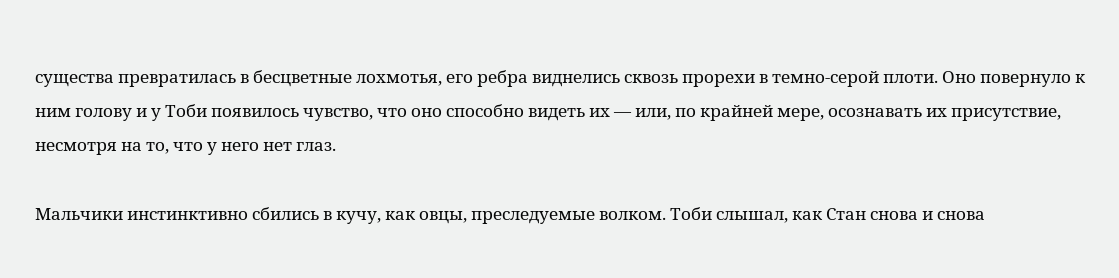существа превратилась в бесцветные лохмотья, его ребра виднелись сквозь прорехи в темно-серой плоти. Оно повернуло к ним голову и у Тоби появилось чувство, что оно способно видеть их — или, по крайней мере, осознавать их присутствие, несмотря на то, что у него нет глаз.

Мальчики инстинктивно сбились в кучу, как овцы, преследуемые волком. Тоби слышал, как Стан снова и снова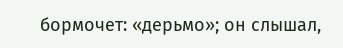бормочет: «дерьмо»; он слышал,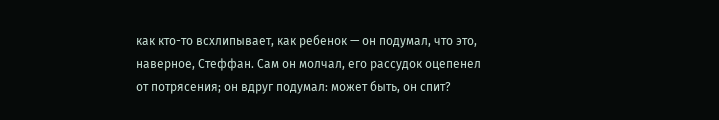как кто-то всхлипывает, как ребенок — он подумал, что это, наверное, Стеффан. Сам он молчал, его рассудок оцепенел от потрясения; он вдруг подумал: может быть, он спит?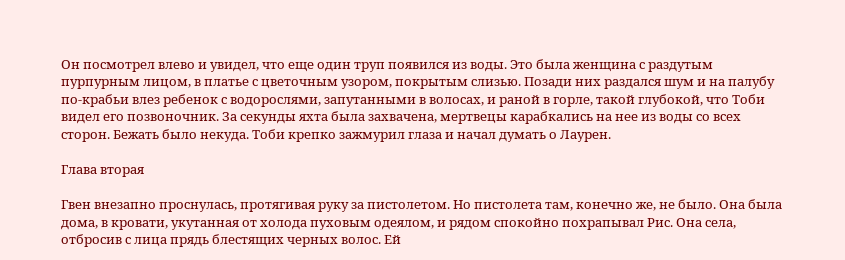Он посмотрел влево и увидел, что еще один труп появился из воды. Это была женщина с раздутым пурпурным лицом, в платье с цветочным узором, покрытым слизью. Позади них раздался шум и на палубу по-крабьи влез ребенок с водорослями, запутанными в волосах, и раной в горле, такой глубокой, что Тоби видел его позвоночник. За секунды яхта была захвачена, мертвецы карабкались на нее из воды со всех сторон. Бежать было некуда. Тоби крепко зажмурил глаза и начал думать о Лаурен.

Глава вторая

Гвен внезапно проснулась, протягивая руку за пистолетом. Но пистолета там, конечно же, не было. Она была дома, в кровати, укутанная от холода пуховым одеялом, и рядом спокойно похрапывал Рис. Она села, отбросив с лица прядь блестящих черных волос. Ей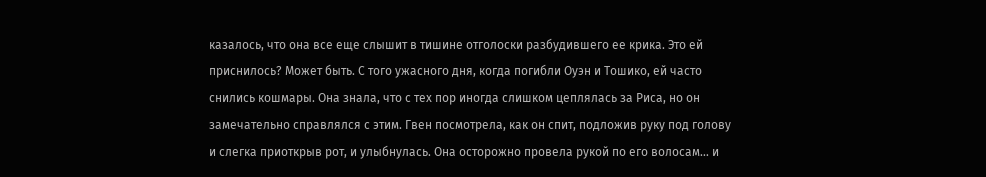казалось, что она все еще слышит в тишине отголоски разбудившего ее крика. Это ей приснилось? Может быть. С того ужасного дня, когда погибли Оуэн и Тошико, ей часто снились кошмары. Она знала, что с тех пор иногда слишком цеплялась за Риса, но он замечательно справлялся с этим. Гвен посмотрела, как он спит, подложив руку под голову и слегка приоткрыв рот, и улыбнулась. Она осторожно провела рукой по его волосам… и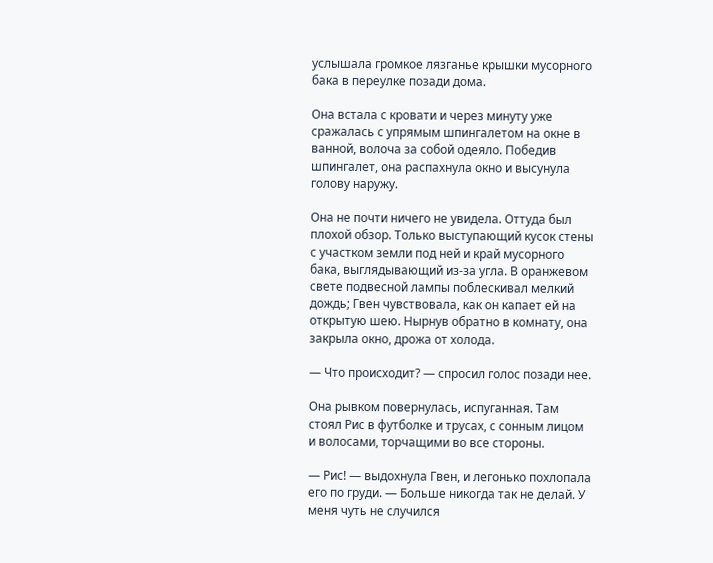услышала громкое лязганье крышки мусорного бака в переулке позади дома.

Она встала с кровати и через минуту уже сражалась с упрямым шпингалетом на окне в ванной, волоча за собой одеяло. Победив шпингалет, она распахнула окно и высунула голову наружу.

Она не почти ничего не увидела. Оттуда был плохой обзор. Только выступающий кусок стены с участком земли под ней и край мусорного бака, выглядывающий из-за угла. В оранжевом свете подвесной лампы поблескивал мелкий дождь; Гвен чувствовала, как он капает ей на открытую шею. Нырнув обратно в комнату, она закрыла окно, дрожа от холода.

— Что происходит? — спросил голос позади нее.

Она рывком повернулась, испуганная. Там стоял Рис в футболке и трусах, с сонным лицом и волосами, торчащими во все стороны.

— Рис! — выдохнула Гвен, и легонько похлопала его по груди. — Больше никогда так не делай. У меня чуть не случился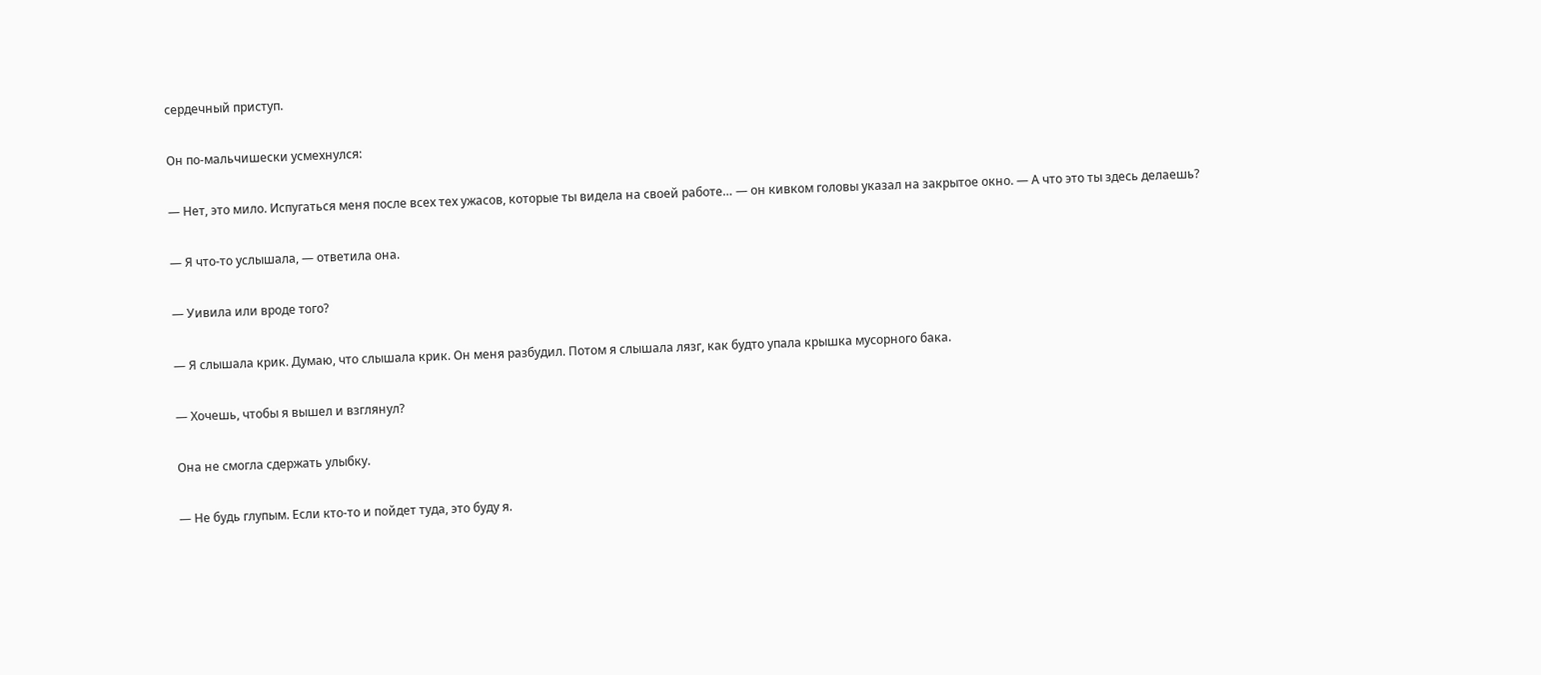сердечный приступ.

Он по-мальчишески усмехнулся:

— Нет, это мило. Испугаться меня после всех тех ужасов, которые ты видела на своей работе… — он кивком головы указал на закрытое окно. — А что это ты здесь делаешь?

— Я что-то услышала, — ответила она.

— Уивила или вроде того?

— Я слышала крик. Думаю, что слышала крик. Он меня разбудил. Потом я слышала лязг, как будто упала крышка мусорного бака.

— Хочешь, чтобы я вышел и взглянул?

Она не смогла сдержать улыбку.

— Не будь глупым. Если кто-то и пойдет туда, это буду я.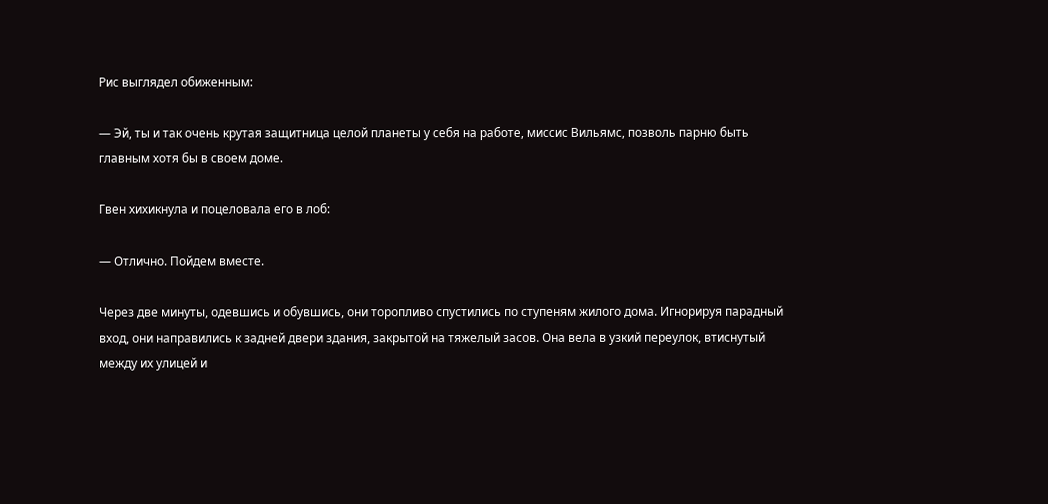Рис выглядел обиженным:

— Эй, ты и так очень крутая защитница целой планеты у себя на работе, миссис Вильямс, позволь парню быть главным хотя бы в своем доме.

Гвен хихикнула и поцеловала его в лоб:

— Отлично. Пойдем вместе.

Через две минуты, одевшись и обувшись, они торопливо спустились по ступеням жилого дома. Игнорируя парадный вход, они направились к задней двери здания, закрытой на тяжелый засов. Она вела в узкий переулок, втиснутый между их улицей и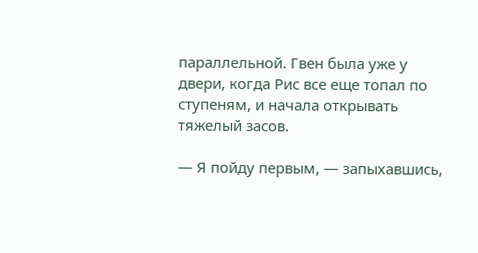параллельной. Гвен была уже у двери, когда Рис все еще топал по ступеням, и начала открывать тяжелый засов.

— Я пойду первым, — запыхавшись,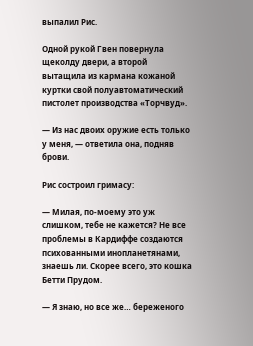выпалил Рис.

Одной рукой Гвен повернула щеколду двери, а второй вытащила из кармана кожаной куртки свой полуавтоматический пистолет производства «Торчвуд».

— Из нас двоих оружие есть только у меня, — ответила она, подняв брови.

Рис состроил гримасу:

— Милая, по-моему это уж слишком, тебе не кажется? Не все проблемы в Кардиффе создаются психованными инопланетянами, знаешь ли. Скорее всего, это кошка Бетти Прудом.

— Я знаю, но все же… береженого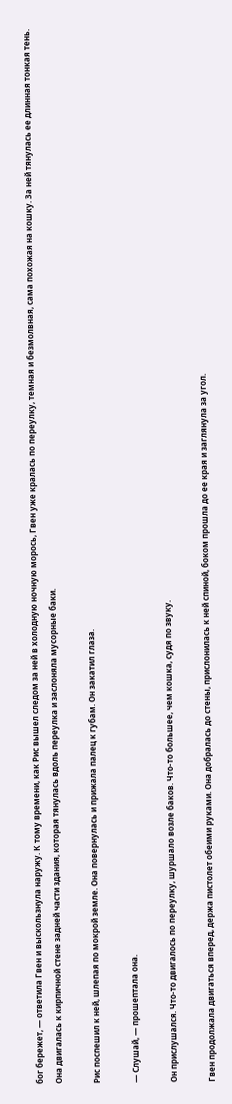бог бережет, — ответила Гвен и выскользнула наружу. К тому времени, как Рис вышел следом за ней в холодную ночную морось, Гвен уже кралась по переулку, темная и безмолвная, сама похожая на кошку. За ней тянулась ее длинная тонкая тень. Она двигалась к кирпичной стене задней части здания, которая тянулась вдоль переулка и заслоняла мусорные баки.

Рис поспешил к ней, шлепая по мокрой земле. Она повернулась и прижала палец к губам. Он закатил глаза.

— Слушай, — прошептала она.

Он прислушался. Что-то двигалось по переулку, шуршало возле баков. Что-то большее, чем кошка, судя по звуку.

Гвен продолжала двигаться вперед, держа пистолет обеими руками. Она добралась до стены, прислонилась к ней спиной, боком прошла до ее края и заглянула за угол.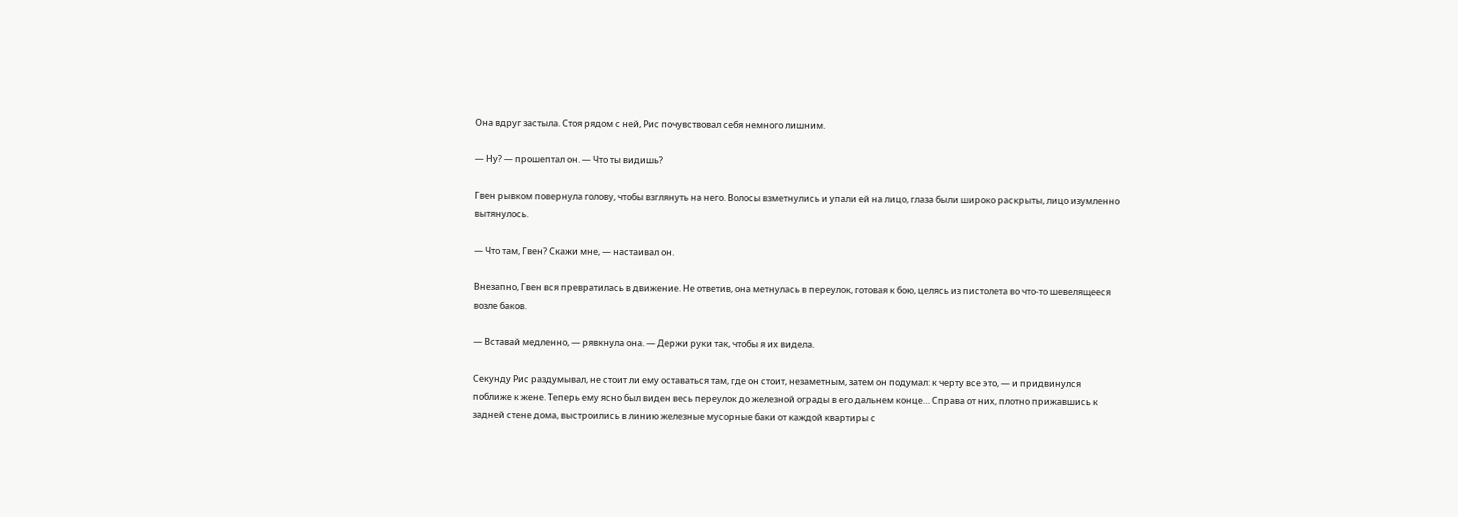Она вдруг застыла. Стоя рядом с ней, Рис почувствовал себя немного лишним.

— Ну? — прошептал он. — Что ты видишь?

Гвен рывком повернула голову, чтобы взглянуть на него. Волосы взметнулись и упали ей на лицо, глаза были широко раскрыты, лицо изумленно вытянулось.

— Что там, Гвен? Скажи мне, — настаивал он.

Внезапно, Гвен вся превратилась в движение. Не ответив, она метнулась в переулок, готовая к бою, целясь из пистолета во что-то шевелящееся возле баков.

— Вставай медленно, — рявкнула она. — Держи руки так, чтобы я их видела.

Секунду Рис раздумывал, не стоит ли ему оставаться там, где он стоит, незаметным, затем он подумал: к черту все это, — и придвинулся поближе к жене. Теперь ему ясно был виден весь переулок до железной ограды в его дальнем конце… Справа от них, плотно прижавшись к задней стене дома, выстроились в линию железные мусорные баки от каждой квартиры с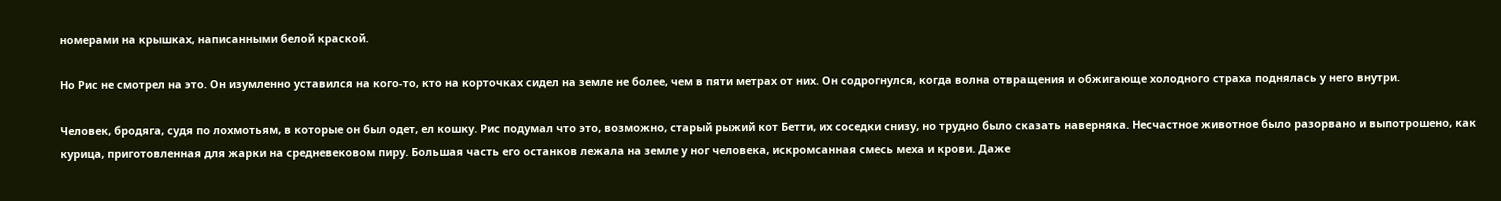номерами на крышках, написанными белой краской.

Но Рис не смотрел на это. Он изумленно уставился на кого-то, кто на корточках сидел на земле не более, чем в пяти метрах от них. Он содрогнулся, когда волна отвращения и обжигающе холодного страха поднялась у него внутри.

Человек, бродяга, судя по лохмотьям, в которые он был одет, ел кошку. Рис подумал что это, возможно, старый рыжий кот Бетти, их соседки снизу, но трудно было сказать наверняка. Несчастное животное было разорвано и выпотрошено, как курица, приготовленная для жарки на средневековом пиру. Большая часть его останков лежала на земле у ног человека, искромсанная смесь меха и крови. Даже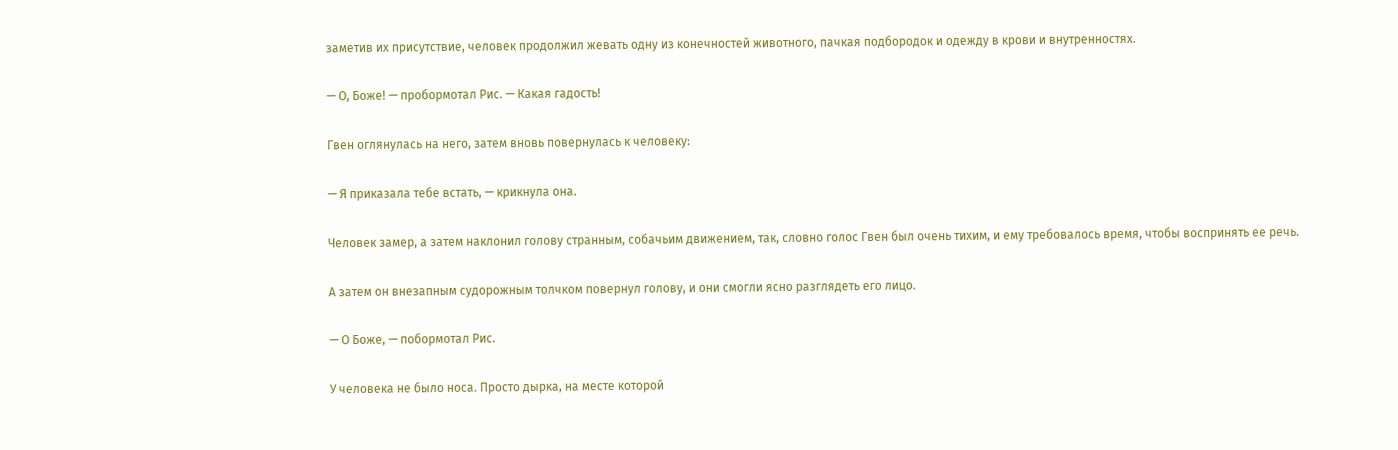заметив их присутствие, человек продолжил жевать одну из конечностей животного, пачкая подбородок и одежду в крови и внутренностях.

— О, Боже! — пробормотал Рис. — Какая гадость!

Гвен оглянулась на него, затем вновь повернулась к человеку:

— Я приказала тебе встать, — крикнула она.

Человек замер, а затем наклонил голову странным, собачьим движением, так, словно голос Гвен был очень тихим, и ему требовалось время, чтобы воспринять ее речь.

А затем он внезапным судорожным толчком повернул голову, и они смогли ясно разглядеть его лицо.

— О Боже, — побормотал Рис.

У человека не было носа. Просто дырка, на месте которой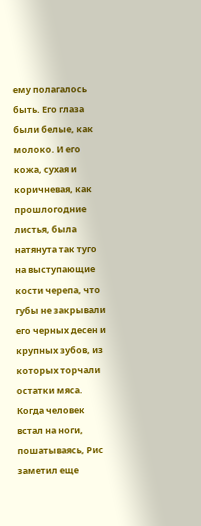ему полагалось быть. Его глаза были белые, как молоко. И его кожа, сухая и коричневая, как прошлогодние листья, была натянута так туго на выступающие кости черепа, что губы не закрывали его черных десен и крупных зубов, из которых торчали остатки мяса. Когда человек встал на ноги, пошатываясь, Рис заметил еще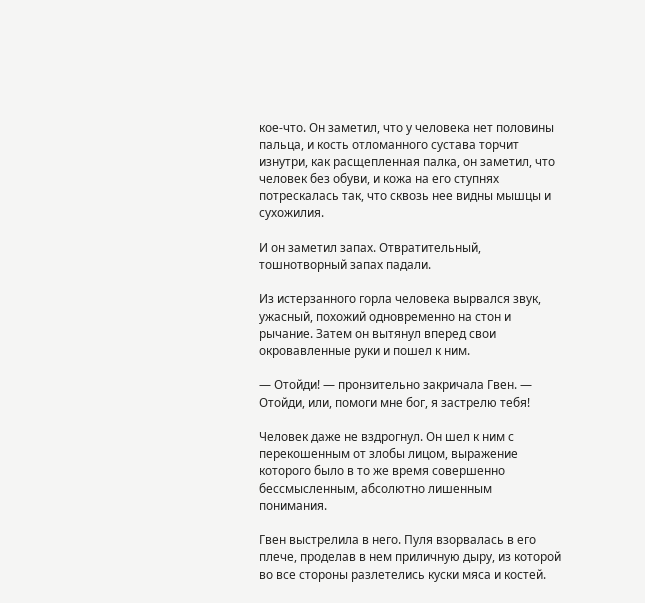кое-что. Он заметил, что у человека нет половины пальца, и кость отломанного сустава торчит изнутри, как расщепленная палка, он заметил, что человек без обуви, и кожа на его ступнях потрескалась так, что сквозь нее видны мышцы и сухожилия.

И он заметил запах. Отвратительный, тошнотворный запах падали.

Из истерзанного горла человека вырвался звук, ужасный, похожий одновременно на стон и рычание. Затем он вытянул вперед свои окровавленные руки и пошел к ним.

— Отойди! — пронзительно закричала Гвен. — Отойди, или, помоги мне бог, я застрелю тебя!

Человек даже не вздрогнул. Он шел к ним с перекошенным от злобы лицом, выражение которого было в то же время совершенно бессмысленным, абсолютно лишенным понимания.

Гвен выстрелила в него. Пуля взорвалась в его плече, проделав в нем приличную дыру, из которой во все стороны разлетелись куски мяса и костей.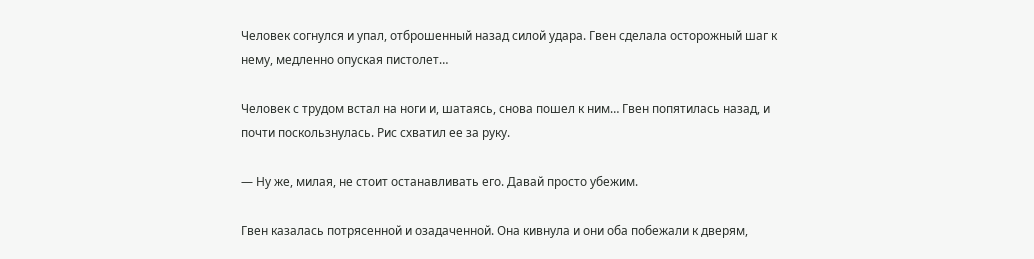Человек согнулся и упал, отброшенный назад силой удара. Гвен сделала осторожный шаг к нему, медленно опуская пистолет…

Человек с трудом встал на ноги и, шатаясь, снова пошел к ним… Гвен попятилась назад, и почти поскользнулась. Рис схватил ее за руку.

— Ну же, милая, не стоит останавливать его. Давай просто убежим.

Гвен казалась потрясенной и озадаченной. Она кивнула и они оба побежали к дверям,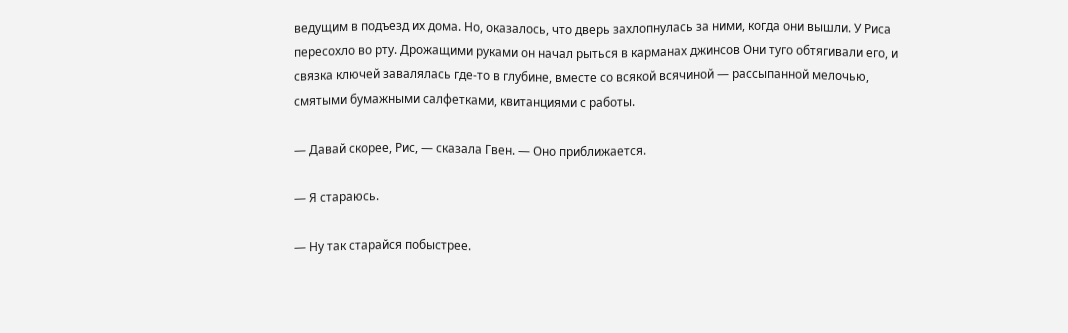ведущим в подъезд их дома. Но, оказалось, что дверь захлопнулась за ними, когда они вышли. У Риса пересохло во рту. Дрожащими руками он начал рыться в карманах джинсов Они туго обтягивали его, и связка ключей завалялась где-то в глубине, вместе со всякой всячиной — рассыпанной мелочью, смятыми бумажными салфетками, квитанциями с работы.

— Давай скорее, Рис, — сказала Гвен. — Оно приближается.

— Я стараюсь.

— Ну так старайся побыстрее.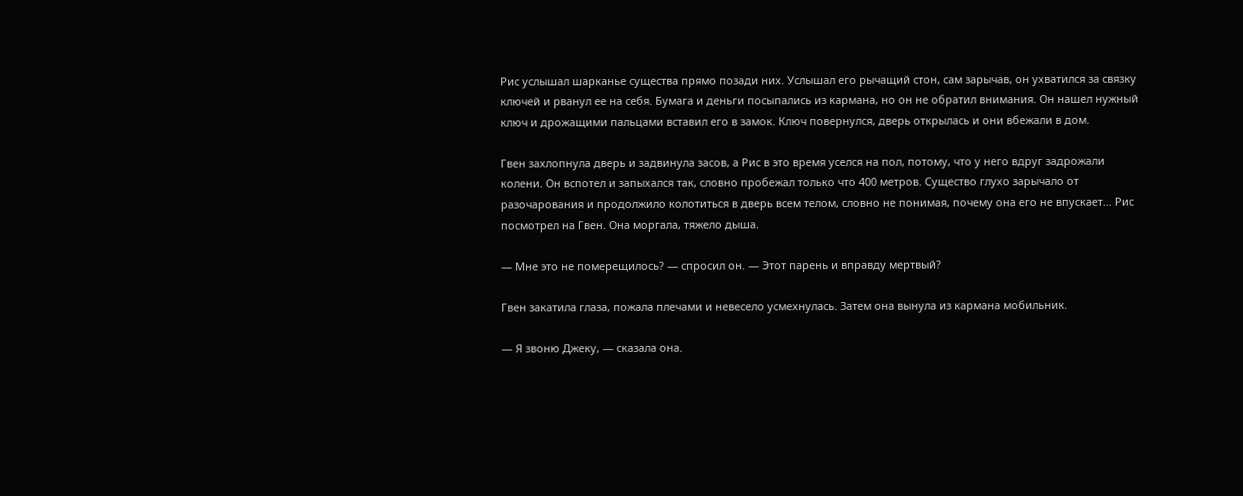Рис услышал шарканье существа прямо позади них. Услышал его рычащий стон, сам зарычав, он ухватился за связку ключей и рванул ее на себя. Бумага и деньги посыпались из кармана, но он не обратил внимания. Он нашел нужный ключ и дрожащими пальцами вставил его в замок. Ключ повернулся, дверь открылась и они вбежали в дом.

Гвен захлопнула дверь и задвинула засов, а Рис в это время уселся на пол, потому, что у него вдруг задрожали колени. Он вспотел и запыхался так, словно пробежал только что 400 метров. Существо глухо зарычало от разочарования и продолжило колотиться в дверь всем телом, словно не понимая, почему она его не впускает… Рис посмотрел на Гвен. Она моргала, тяжело дыша.

— Мне это не померещилось? — спросил он. — Этот парень и вправду мертвый?

Гвен закатила глаза, пожала плечами и невесело усмехнулась. Затем она вынула из кармана мобильник.

— Я звоню Джеку, — сказала она.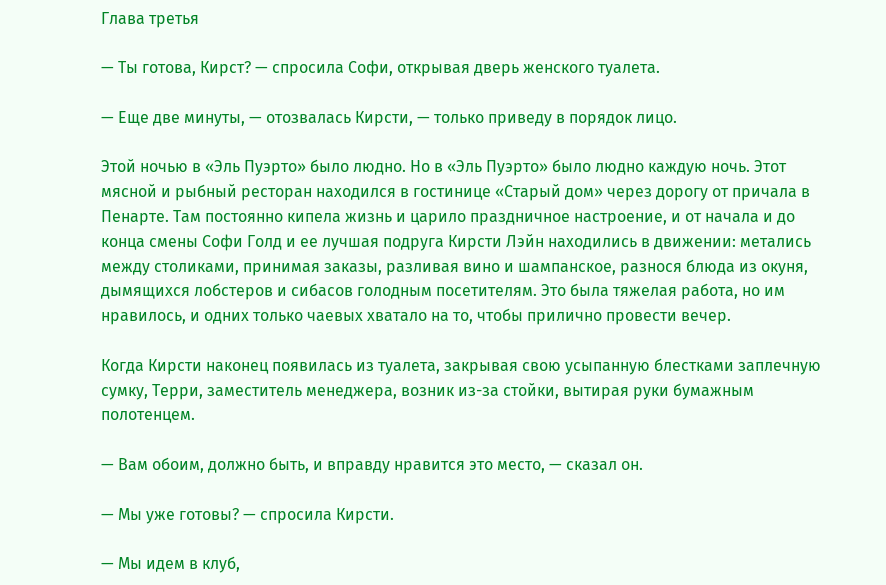Глава третья

— Ты готова, Кирст? — спросила Софи, открывая дверь женского туалета.

— Еще две минуты, — отозвалась Кирсти, — только приведу в порядок лицо.

Этой ночью в «Эль Пуэрто» было людно. Но в «Эль Пуэрто» было людно каждую ночь. Этот мясной и рыбный ресторан находился в гостинице «Старый дом» через дорогу от причала в Пенарте. Там постоянно кипела жизнь и царило праздничное настроение, и от начала и до конца смены Софи Голд и ее лучшая подруга Кирсти Лэйн находились в движении: метались между столиками, принимая заказы, разливая вино и шампанское, разнося блюда из окуня, дымящихся лобстеров и сибасов голодным посетителям. Это была тяжелая работа, но им нравилось, и одних только чаевых хватало на то, чтобы прилично провести вечер.

Когда Кирсти наконец появилась из туалета, закрывая свою усыпанную блестками заплечную сумку, Терри, заместитель менеджера, возник из-за стойки, вытирая руки бумажным полотенцем.

— Вам обоим, должно быть, и вправду нравится это место, — сказал он.

— Мы уже готовы? — спросила Кирсти.

— Мы идем в клуб,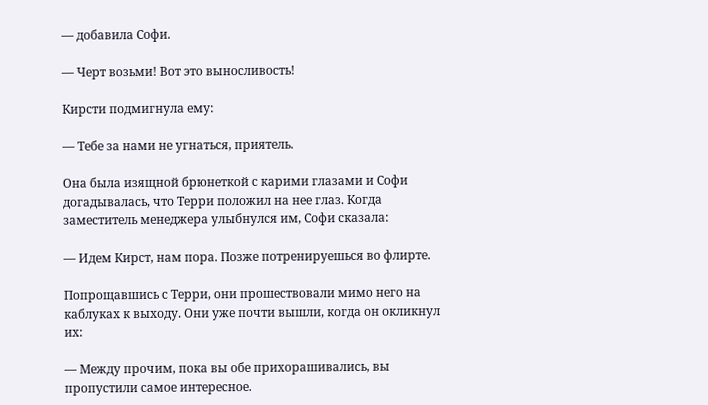— добавила Софи.

— Черт возьми! Вот это выносливость!

Кирсти подмигнула ему:

— Тебе за нами не угнаться, приятель.

Она была изящной брюнеткой с карими глазами и Софи догадывалась, что Терри положил на нее глаз. Когда заместитель менеджера улыбнулся им, Софи сказала:

— Идем Кирст, нам пора. Позже потренируешься во флирте.

Попрощавшись с Терри, они прошествовали мимо него на каблуках к выходу. Они уже почти вышли, когда он окликнул их:

— Между прочим, пока вы обе прихорашивались, вы пропустили самое интересное.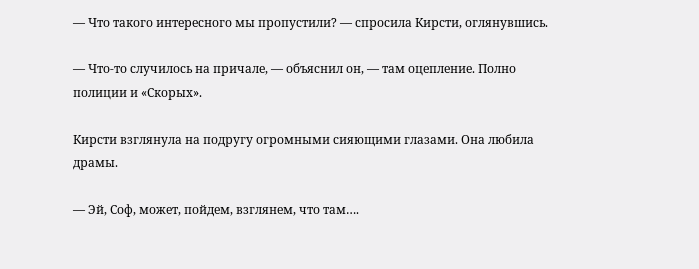— Что такого интересного мы пропустили? — спросила Кирсти, оглянувшись.

— Что-то случилось на причале, — объяснил он, — там оцепление. Полно полиции и «Скорых».

Кирсти взглянула на подругу огромными сияющими глазами. Она любила драмы.

— Эй, Соф, может, пойдем, взглянем, что там….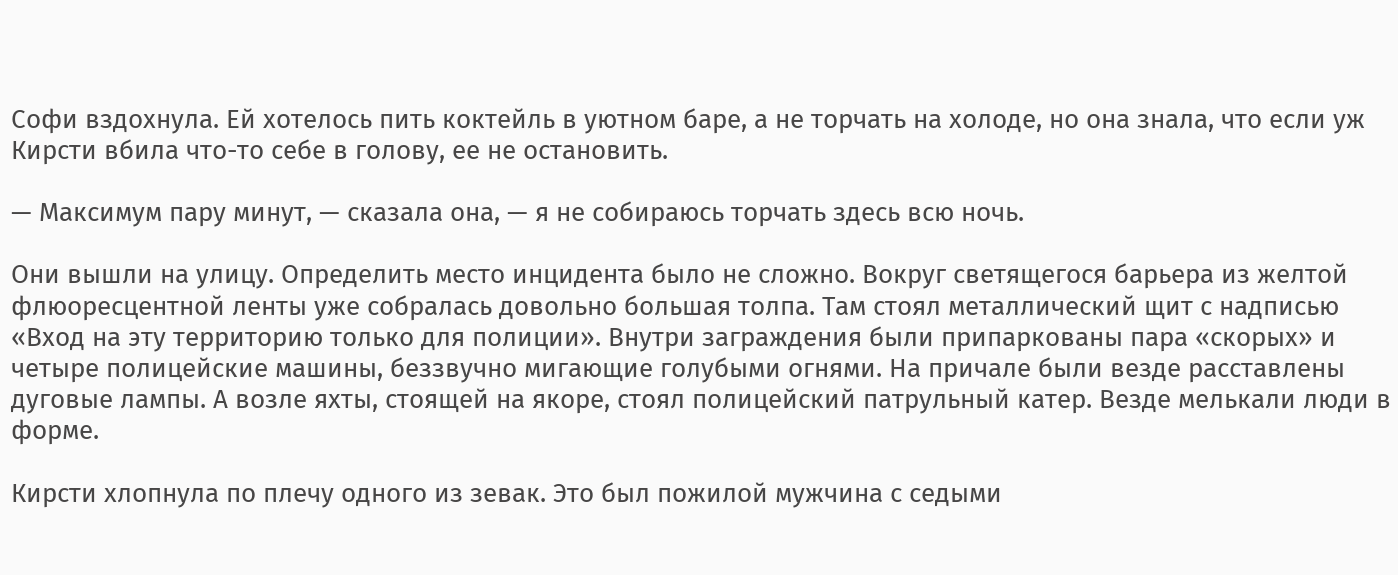Софи вздохнула. Ей хотелось пить коктейль в уютном баре, а не торчать на холоде, но она знала, что если уж Кирсти вбила что-то себе в голову, ее не остановить.

— Максимум пару минут, — сказала она, — я не собираюсь торчать здесь всю ночь.

Они вышли на улицу. Определить место инцидента было не сложно. Вокруг светящегося барьера из желтой флюоресцентной ленты уже собралась довольно большая толпа. Там стоял металлический щит с надписью «Вход на эту территорию только для полиции». Внутри заграждения были припаркованы пара «скорых» и четыре полицейские машины, беззвучно мигающие голубыми огнями. На причале были везде расставлены дуговые лампы. А возле яхты, стоящей на якоре, стоял полицейский патрульный катер. Везде мелькали люди в форме.

Кирсти хлопнула по плечу одного из зевак. Это был пожилой мужчина с седыми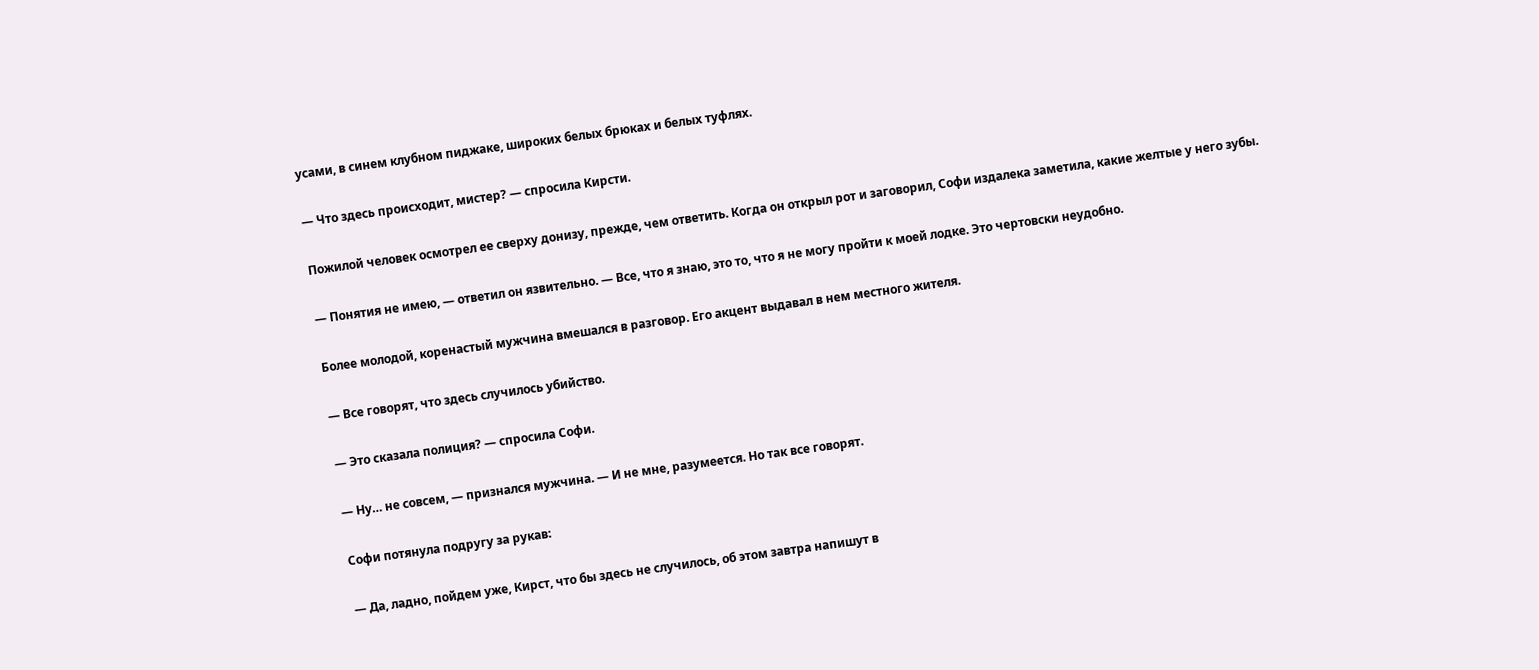усами, в синем клубном пиджаке, широких белых брюках и белых туфлях.

— Что здесь происходит, мистер? — спросила Кирсти.

Пожилой человек осмотрел ее сверху донизу, прежде, чем ответить. Когда он открыл рот и заговорил, Софи издалека заметила, какие желтые у него зубы.

— Понятия не имею, — ответил он язвительно. — Все, что я знаю, это то, что я не могу пройти к моей лодке. Это чертовски неудобно.

Более молодой, коренастый мужчина вмешался в разговор. Его акцент выдавал в нем местного жителя.

— Все говорят, что здесь случилось убийство.

— Это сказала полиция? — спросила Софи.

— Ну… не совсем, — признался мужчина. — И не мне, разумеется. Но так все говорят.

Софи потянула подругу за рукав:

— Да, ладно, пойдем уже, Кирст, что бы здесь не случилось, об этом завтра напишут в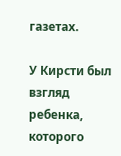газетах.

У Кирсти был взгляд ребенка, которого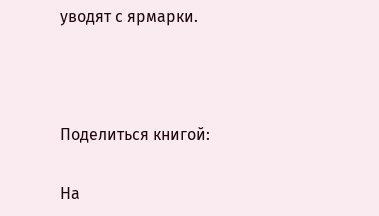уводят с ярмарки.



Поделиться книгой:

На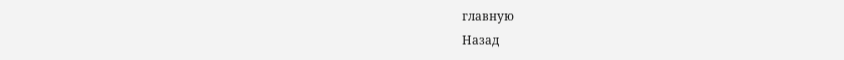главную
Назад